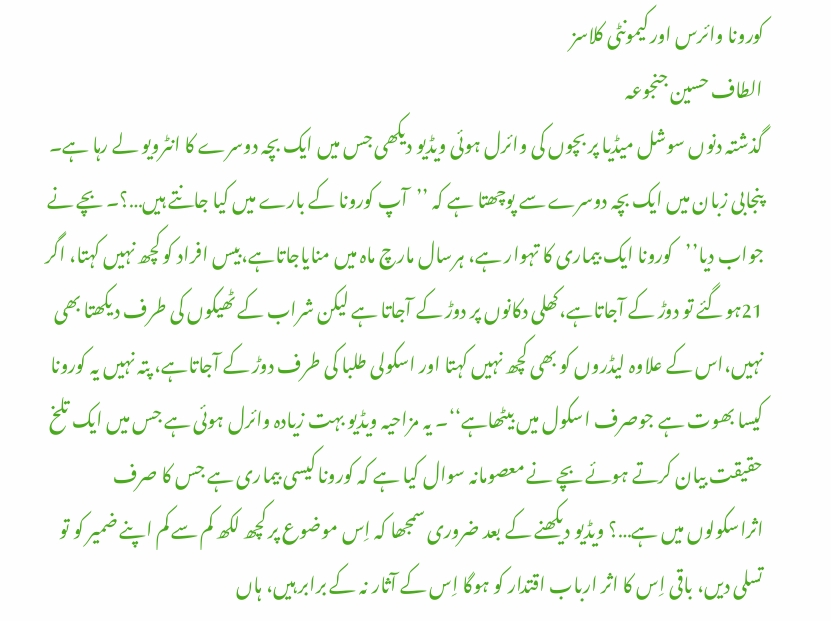کورونا وائرس اور کیمونٹی کلاسز
الطاف حسین جنجوعہ
گذشتہ دنوں سوشل میڈیا پر بچوں کی وائرل ہوئی ویڈیو دیکھی جس میں ایک بچہ دوسرے کا انٹرویو لے رہا ہے۔ پنجابی زبان میں ایک بچہ دوسرے سے پوچھتا ہے کہ ’’آپ کورونا کے بارے میں کیا جانتے ہیں…؟۔ بچے نے جواب دیا’’کورونا ایک بیماری کا تہوار ہے، ہرسال مارچ ماہ میں منایاجاتاہے،بیس افراد کو کچھ نہیں کہتا، اگر 21ہوگئے تو دوڑ کے آجاتاہے،کھلی دکانوں پر دوڑ کے آجاتا ہے لیکن شراب کے ٹھیکوں کی طرف دیکھتا بھی نہیں،اس کے علاوہ لیڈروں کو بھی کچھ نہیں کہتا اور اسکولی طلبا کی طرف دوڑ کے آجاتاہے، پتہ نہیں یہ کورونا کیسا بھوت ہے جوصرف اسکول میں بیٹھاہے‘‘۔ یہ مزاحیہ ویڈیو بہت زیادہ وائرل ہوئی ہے جس میں ایک تلخ حقیقت بیان کرتے ہوئے بچے نے معصومانہ سوال کیا ہے کہ کورونا کیسی بیماری ہے جس کا صرف اثراسکولوں میں ہے…؟ ویڈیو دیکھنے کے بعد ضروری سمجھا کہ اِس موضوع پر کچھ لکھ کم سے کم اپنے ضمیر کو تو تسلی دیں، باقی اِس کا اثر ارباب اقتدار کو ہوگا اِس کے آثار نہ کے برابر ہیں، ہاں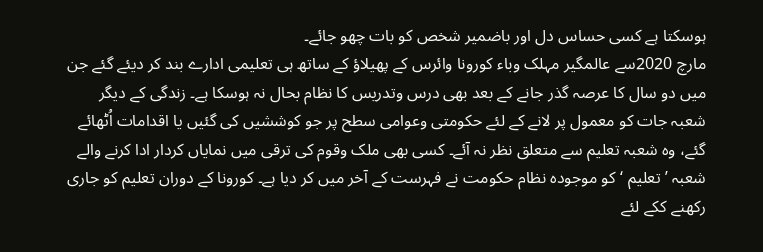ہوسکتا ہے کسی حساس دل اور باضمیر شخص کو بات چھو جائے۔
مارچ 2020سے عالمگیر مہلک وباء کورونا وائرس کے پھیلاؤ کے ساتھ ہی تعلیمی ادارے بند کر دیئے گئے جن میں دو سال کا عرصہ گذر جانے کے بعد بھی درس وتدریس کا نظام بحال نہ ہوسکا ہے۔ زندگی کے دیگر شعبہ جات کو معمول پر لانے کے لئے حکومتی وعوامی سطح پر جو کوششیں کی گئیں یا اقدامات اُٹھائے گئے، وہ شعبہ تعلیم سے متعلق نظر نہ آئے۔ کسی بھی ملک وقوم کی ترقی میں نمایاں کردار ادا کرنے والے شعبہ ’تعلیم ‘کو موجودہ نظام حکومت نے فہرست کے آخر میں کر دیا ہے۔ کورونا کے دوران تعلیم کو جاری رکھنے ککے لئے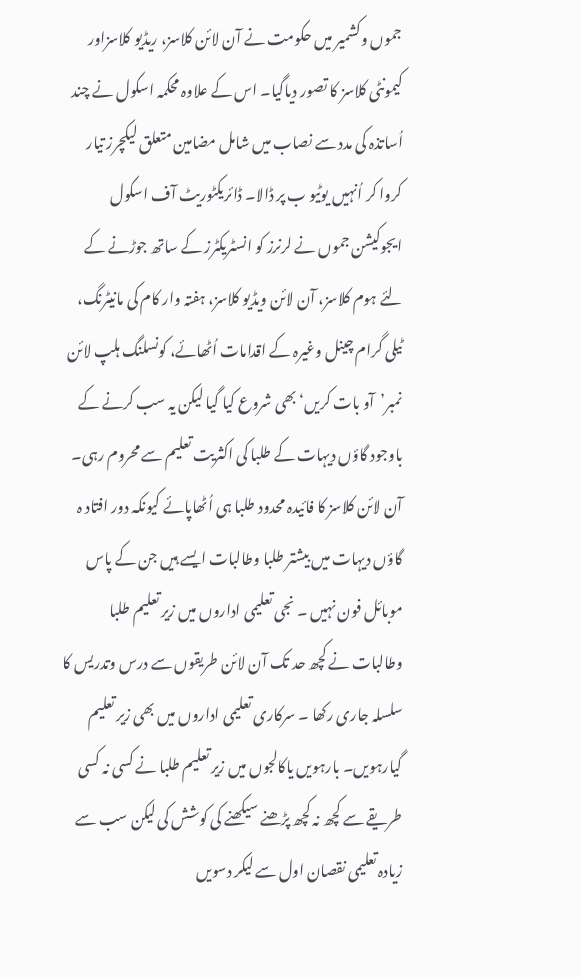جموں وکشمیر میں حکومت نے آن لائن کلاسز، ریڈیو کلاسزاور کیمونٹی کلاسز کا تصور دیاگیا۔ اس کے علاوہ محکمہ اسکول نے چند اُساتذہ کی مدد سے نصاب میں شامل مضامین متعلق لیکچرز تیار کروا کر اُنہیں یوٹیو ب پر ڈالا۔ ڈائریکٹوریٹ آف اسکول ایجوکیشن جموں نے لرنرز کو انسٹریکٹرز کے ساتھ جوڑنے کے لئے ہوم کلاسز، آن لائن ویڈیو کلاسز، ہفتہ وار کام کی مانیٹرنگ، ٹیلی گرام چینل وغیرہ کے اقدامات اُٹھائے، کونسلنگ ہلپ لائن نمبر’آو بات کریں‘ بھی شروع کیا گیا لیکن یہ سب کرنے کے باوجود گاؤں دیہات کے طلبا کی اکثریت تعلیم سے محروم رہی۔ آن لائن کلاسز کا فائیدہ محدود طلبا ہی اُٹھاپائے کیونکہ دور افتاد ہ گاؤں دیہات میں بیشتر طلبا وطالبات ایسے ہیں جن کے پاس موبائل فون نہیں ۔ نجی تعلیمی اداروں میں زیر تعلیم طلبا وطالبات نے کچھ حد تک آن لائن طریقوں سے درس وتدریس کا سلسلہ جاری رکھا ۔ سرکاری تعلیمی اداروں میں بھی زیر تعلیم گیارہویں۔ بارہویں یاکالجوں میں زیر تعلیم طلبا نے کسی نہ کسی طریقے سے کچھ نہ کچھ پڑھنے سیکھنے کی کوشش کی لیکن سب سے زیادہ تعلیمی نقصان اول سے لیکر دسویں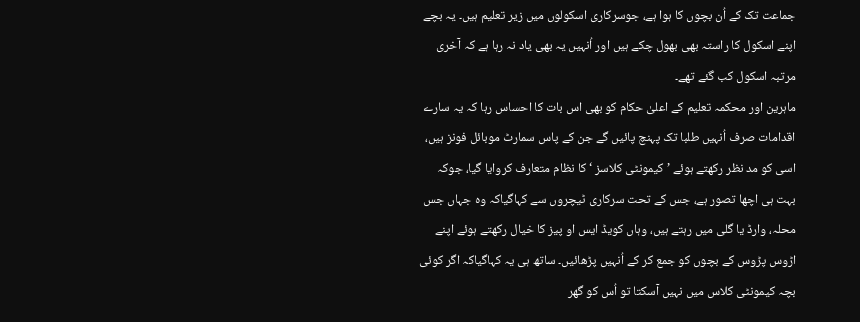جماعت تک کے اُن بچوں کا ہوا ہے، جوسرکاری اسکولوں میں زیر تعلیم ہیں۔ یہ بچے اپنے اسکول کا راستہ بھی بھول چکے ہیں اور اُنہیں یہ بھی یاد نہ رہا ہے کہ آخری مرتبہ اسکول کب گئے تھے۔
ماہرین اور محکمہ تعلیم کے اعلیٰ حکام کو بھی اس بات کا احساس رہا کہ یہ سارے اقدامات صرف اُنہیں طلبا تک پہنچ پائیں گے جن کے پاس سمارٹ موبائل فونز ہیں، اسی کو مد نظر رکھتے ہوئے ’کیمونٹی کلاسز ‘کا نظام متعارف کروایا گیا، جوکہ بہت ہی اچھا تصور ہے، جس کے تحت سرکاری ٹیچروں سے کہاگیاکہ وہ جہاں جس محلہ، وارڈ یا گلی میں رہتے ہیں، وہاں کویڈ ایس او پیز کا خیال رکھتے ہوئے اپنے اڑوس پڑوس کے بچوں کو جمع کر کے اُنہیں پڑھائیں۔ ساتھ ہی یہ کہاگیاکہ اگر کوئی بچہ کیمونٹی کلاس میں نہیں آسکتا تو اُس کو گھر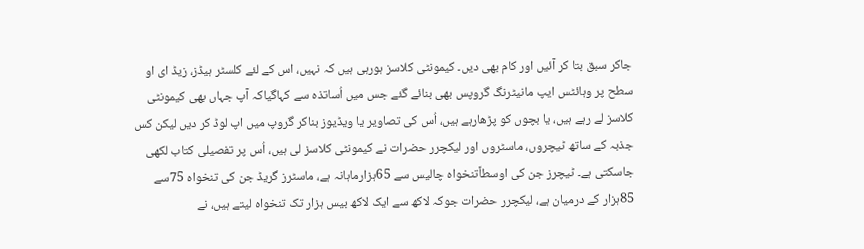جاکر سبق بتا کر آئیں اور کام بھی دیں۔ کیمونٹی کلاسز ہورہی ہیں کہ نہیں، اس کے لئے کلسٹر ہیڈز، زیڈ ای او سطح پر وہائٹس ایپ مانیٹرنگ گروپس بھی بنائے گئے جس میں اُساتذہ سے کہاگیاکہ آپ جہاں بھی کیمونٹی کلاسز لے رہے ہیں، یا بچوں کو پڑھارہے ہیں، اُس کی تصاویر یا ویڈیوز بناکر گروپ میں اپ لوڈ کر دیں لیکن کس جذبہ کے ساتھ ٹیچروں، ماسٹروں اور لیکچرر حضرات نے کیمونٹی کلاسز لی ہیں، اُس پر تفصیلی کتاب لکھی جاسکتی ہے۔ ٹیچرز جن کی اوسطاًتنخواہ چالیس سے 65ہزارماہانہ ہے، ماسٹرز گریڈ جن کی تنخواہ 75سے 85ہزار کے درمیان ہے، لیکچرر حضرات جوکہ لاکھ سے ایک لاکھ بیس ہزار تک تنخواہ لیتے ہیں، نے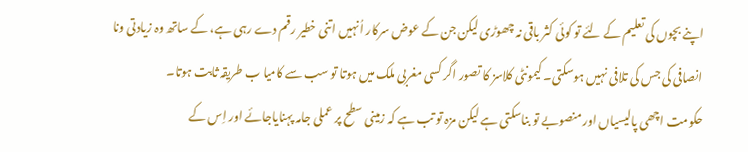اپنے بچوں کی تعلیم کے لئے تو کوئی کثر باقی نہ چھوڑی لیکن جن کے عوض سرکار اُنہیں اتنی خطیر رقم دے رہی ہے، کے ساتھ وہ زیادتی ونا انصافی کی جس کی تلافی نہیں ہوسکتی۔ کیمونٹی کلاسز کا تصور اگر کسی مغربی ملک میں ہوتا تو سب سے کامیا ب طریقہ ثابت ہوتا۔
حکومت اچھی پالیسیاں اور منصوبے تو بناسکتی ہے لیکن مزہ تو تب ہے کہ زمینی سطح پر عملی جامہ پہنایاجائے اور اِس کے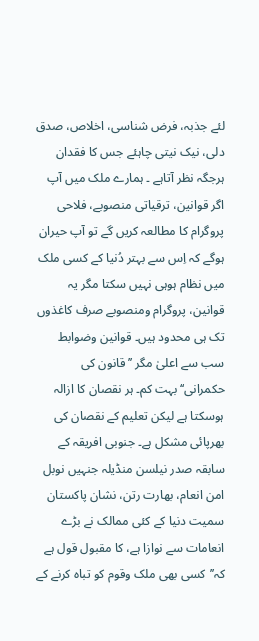لئے جذبہ، فرض شناسی، اخلاص، صدق دلی، نیک نیتی چاہئے جس کا فقدان ہرجگہ نظر آتاہے ۔ ہمارے ملک میں آپ اگر قوانین، ترقیاتی منصوبے، فلاحی پروگرام کا مطالعہ کریں گے تو آپ حیران ہوگے کہ اِس سے بہتر دُنیا کے کسی ملک میں نظام ہوہی نہیں سکتا مگر یہ قوانین، پروگرام ومنصوبے صرف کاغذوں تک ہی محدود ہیں۔ قوانین وضوابط سب سے اعلیٰ مگر ’’قانون کی حکمرانی‘‘بہت کم۔ ہر نقصان کا ازالہ ہوسکتا ہے لیکن تعلیم کے نقصان کی بھرپائی مشکل ہے۔ جنوبی افریقہ کے سابقہ صدر نیلسن منڈیلہ جنہیں نوبل امن انعام، بھارت رتن، نشان پاکستان سمیت دنیا کے کئی ممالک نے بڑے انعامات سے نوازا ہے، کا مقبول قول ہے کہ’’کسی بھی ملک وقوم کو تباہ کرنے کے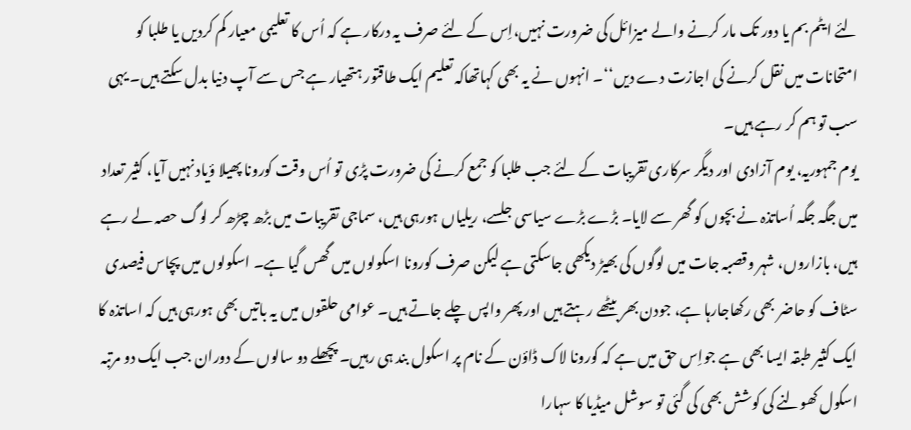لئے ایٹم بم یا دور تک مار کرنے والے میزائل کی ضرورت نہیں،اِس کے لئے صرف یہ درکار ہے کہ اُس کا تعلیمی معیار کم کردیں یا طلبا کو امتحانات میں نقل کرنے کی اجازت دے دیں‘‘۔ انہوں نے یہ بھی کہاتھاکہ تعلیم ایک طاقتور ہتھیار ہے جس سے آپ دنیا بدل سکتے ہیں۔ یہی سب تو ہم کر رہے ہیں۔
یوم جمہوریہ، یوم آزادی اور دیگر سرکاری تقریبات کے لئے جب طلبا کو جمع کرنے کی ضرورت پڑی تو اُس وقت کورونا پھیلا ؤیاد نہیں آیا، کثیر تعداد میں جگہ جگہ اُساتذہ نے بچوں کو گھر سے لایا۔ بڑے بڑے سیاسی جلسے، ریلیاں ہورہی ہیں، سماجی تقریبات میں بڑھ چڑھ کر لوگ حصہ لے رہے ہیں، بازاروں، شہر وقصبہ جات میں لوگوں کی بھیڑ دیکھی جاسکتی ہے لیکن صرف کورونا اسکولوں میں گھس گیا ہے۔ اسکولوں میں پچاس فیصدی سٹاف کو حاضر بھی رکھاجارہا ہے، جودن بھر بیٹھے رہتے ہیں اور پھر واپس چلے جاتے ہیں۔ عوامی حلقوں میں یہ باتیں بھی ہورہی ہیں کہ اساتذہ کا ایک کثیر طبقہ ایسا بھی ہے جواِس حق میں ہے کہ کورونا لاک ڈاؤن کے نام پر اسکول بند ہی رہیں۔ پچھلے دو سالوں کے دوران جب ایک دو مرتبہ اسکول کھولنے کی کوشش بھی کی گئی تو سوشل میڈیا کا سہارا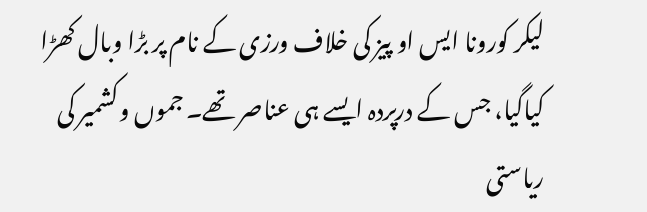لیکر کورونا ایس او پیز کی خلاف ورزی کے نام پر بڑا وبال کھڑا کیاگیا، جس کے درپردہ ایسے ہی عناصر تھے۔ جموں وکشمیر کی ریاستی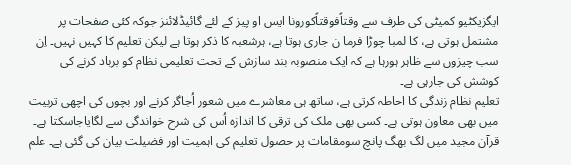ایگزیکٹیو کمیٹی کی طرف سے وقتاًفوقتاًکورونا ایس او پیز کے لئے گائیڈلائنز جوکہ کئی صفحات پر مشتمل ہوتی ہے، کا لمبا چوڑا فرما ن جاری ہوتا ہے، ہرشعبہ کا ذکر ہوتا ہے لیکن تعلیم کا کہیں نہیں۔ اِن سب چیزوں سے ظاہر ہورہا ہے کہ ایک منصوبہ بند سازش کے تحت تعلیمی نظام کو برباد کرنے کی کوشش کی جارہی ہے۔
تعلیم نظام زندگی کا احاطہ کرتی ہے، ساتھ ہی معاشرے میں شعور اُجاگر کرنے اور بچوں کی اچھی تربیت میں بھی معاون ہوتی ہے۔ کسی بھی ملک کی ترقی کا اندازہ اُس کی شرح خواندگی سے لگایاجاسکتا ہے۔ قرآن مجید میں لگ بھگ پانچ سومقامات پر حصول تعلیم کی اہمیت اور فضیلت بیان کی گئی ہے۔ علم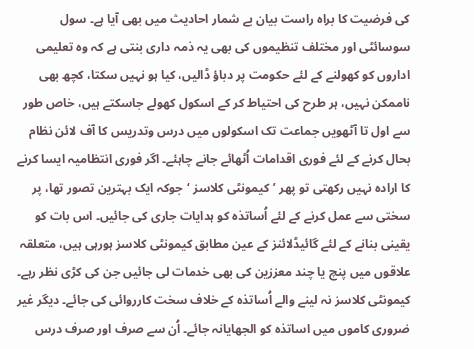کی فرضیت کا براہ راست بیان بے شمار احادیث میں بھی آیا ہے۔ سول سوسائٹی اور مختلف تنظیموں کی بھی یہ ذمہ داری بنتی ہے کہ وہ تعلیمی اداروں کو کھولنے کے لئے حکومت پر دباؤ ڈالیں، کیا ہو نہیں سکتا، کچھ بھی ناممکن نہیں، ہر طرح کی احتیاط کر کے اسکول کھولے جاسکتے ہیں، خاص طور سے اول تا آٹھویں جماعت تک اسکولوں میں درس وتدریس کا آف لائن نظام بحال کرنے کے لئے فوری اقدامات اُٹھائے جانے چاہئے۔ اگر فوری انتظامیہ ایسا کرنے کا ارادہ نہیں رکھتی تو پھر ’کیمونٹی کلاسز ‘جوکہ ایک بہترین تصور تھا، پر سختی سے عمل کرنے کے لئے اُساتذہ کو ہدایات جاری کی جائیں۔ اس بات کو یقینی بنانے کے لئے گائیڈلائنز کے عین مطابق کیمونٹی کلاسز ہورہی ہیں، متعلقہ علاقوں میں پنچ یا چند معززین کی بھی خدمات لی جائیں جن کی کڑی نظر رہے۔ کیمونٹی کلاسز نہ لینے والے اُساتذہ کے خلاف سخت کارروائی کی جائے۔ دیگر غیر ضروری کاموں میں اساتذہ کو الجھایانہ جائے۔ اُن سے صرف اور صرف درس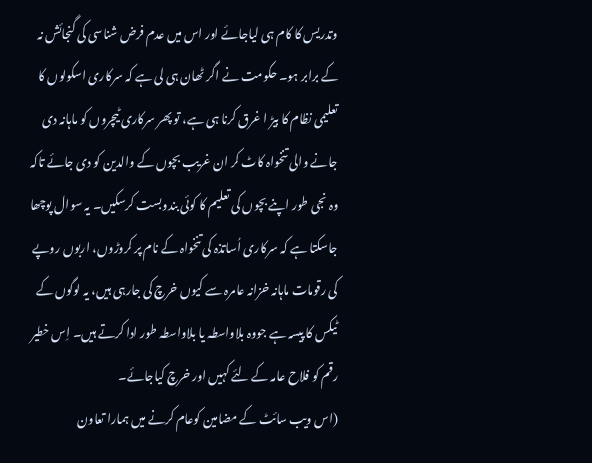وتدریس کا کام ہی لیاجائے اور اس میں عدم فرض شناسی کی گنجائش نہ کے برابر ہو۔ حکومت نے اگر ٹھان ہی لی ہے کہ سرکاری اسکولوں کا تعلیمی نظام کا بیڑ ا غرق کرنا ہی ہے، تو پھر سرکاری ٹیچروں کو ماہانہ دی جانے والی تنخواہ کاٹ کر ان غریب بچوں کے والدین کو دی جائے تاکہ وہ نجی طور اپنے بچوں کی تعلیم کا کوئی بندوبست کرسکیں۔ یہ سوال پوچھا جاسکتا ہے کہ سرکاری اُساتذہ کی تنخواہ کے نام پر کروڑوں، اربوں روپے کی رقومات ماہانہ خزانہ عامرہ سے کیوں خرچ کی جارہی ہیں، یہ لوگوں کے ٹیکس کا پیسہ ہے جووہ بلاواسطہ یا بلاواسطہ طور ادا کرتے ہیں۔ اِس خطیر رقم کو فلاح عامہ کے لئے کہیں اور خرچ کیاجائے۔
(اس ویب سائٹ کے مضامین کوعام کرنے میں ہمارا تعاون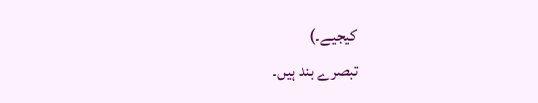کیجیے۔)
تبصرے بند ہیں۔